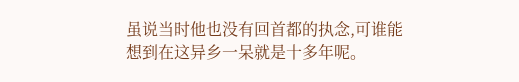虽说当时他也没有回首都的执念,可谁能想到在这异乡一呆就是十多年呢。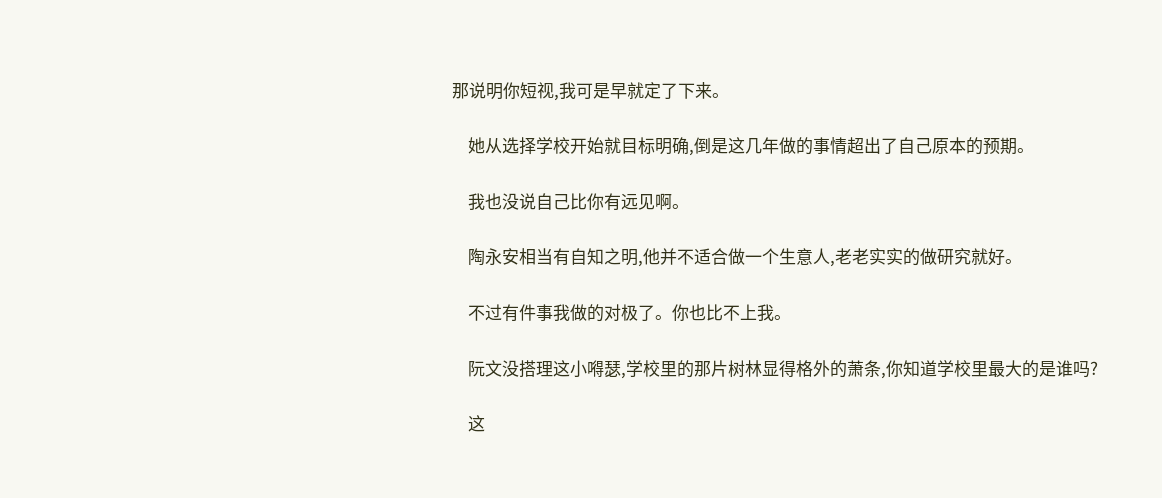那说明你短视,我可是早就定了下来。

    她从选择学校开始就目标明确,倒是这几年做的事情超出了自己原本的预期。

    我也没说自己比你有远见啊。

    陶永安相当有自知之明,他并不适合做一个生意人,老老实实的做研究就好。

    不过有件事我做的对极了。你也比不上我。

    阮文没搭理这小嘚瑟,学校里的那片树林显得格外的萧条,你知道学校里最大的是谁吗?

    这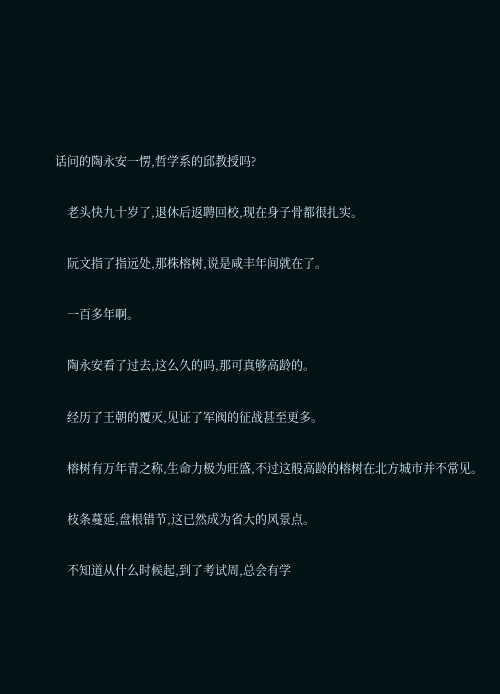话问的陶永安一愣,哲学系的邱教授吗?

    老头快九十岁了,退休后返聘回校,现在身子骨都很扎实。

    阮文指了指远处,那株榕树,说是咸丰年间就在了。

    一百多年啊。

    陶永安看了过去,这么久的吗,那可真够高龄的。

    经历了王朝的覆灭,见证了军阀的征战甚至更多。

    榕树有万年青之称,生命力极为旺盛,不过这般高龄的榕树在北方城市并不常见。

    枝条蔓延,盘根错节,这已然成为省大的风景点。

    不知道从什么时候起,到了考试周,总会有学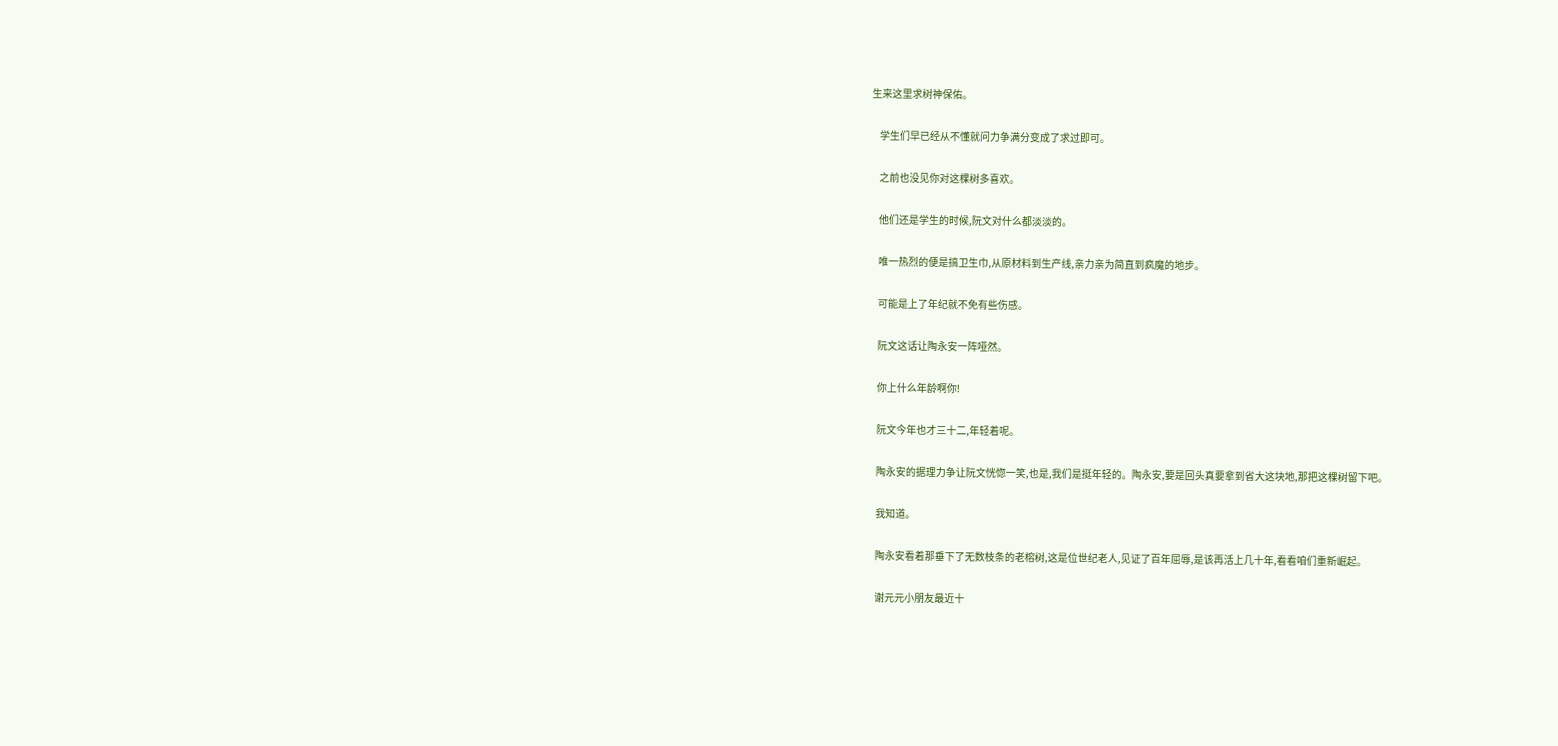生来这里求树神保佑。

    学生们早已经从不懂就问力争满分变成了求过即可。

    之前也没见你对这棵树多喜欢。

    他们还是学生的时候,阮文对什么都淡淡的。

    唯一热烈的便是搞卫生巾,从原材料到生产线,亲力亲为简直到疯魔的地步。

    可能是上了年纪就不免有些伤感。

    阮文这话让陶永安一阵哑然。

    你上什么年龄啊你!

    阮文今年也才三十二,年轻着呢。

    陶永安的据理力争让阮文恍惚一笑,也是,我们是挺年轻的。陶永安,要是回头真要拿到省大这块地,那把这棵树留下吧。

    我知道。

    陶永安看着那垂下了无数枝条的老榕树,这是位世纪老人,见证了百年屈辱,是该再活上几十年,看看咱们重新崛起。

    谢元元小朋友最近十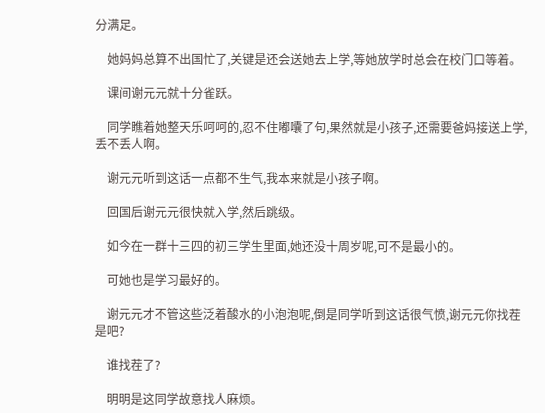分满足。

    她妈妈总算不出国忙了,关键是还会送她去上学,等她放学时总会在校门口等着。

    课间谢元元就十分雀跃。

    同学瞧着她整天乐呵呵的,忍不住嘟囔了句,果然就是小孩子,还需要爸妈接送上学,丢不丢人啊。

    谢元元听到这话一点都不生气,我本来就是小孩子啊。

    回国后谢元元很快就入学,然后跳级。

    如今在一群十三四的初三学生里面,她还没十周岁呢,可不是最小的。

    可她也是学习最好的。

    谢元元才不管这些泛着酸水的小泡泡呢,倒是同学听到这话很气愤,谢元元你找茬是吧?

    谁找茬了?

    明明是这同学故意找人麻烦。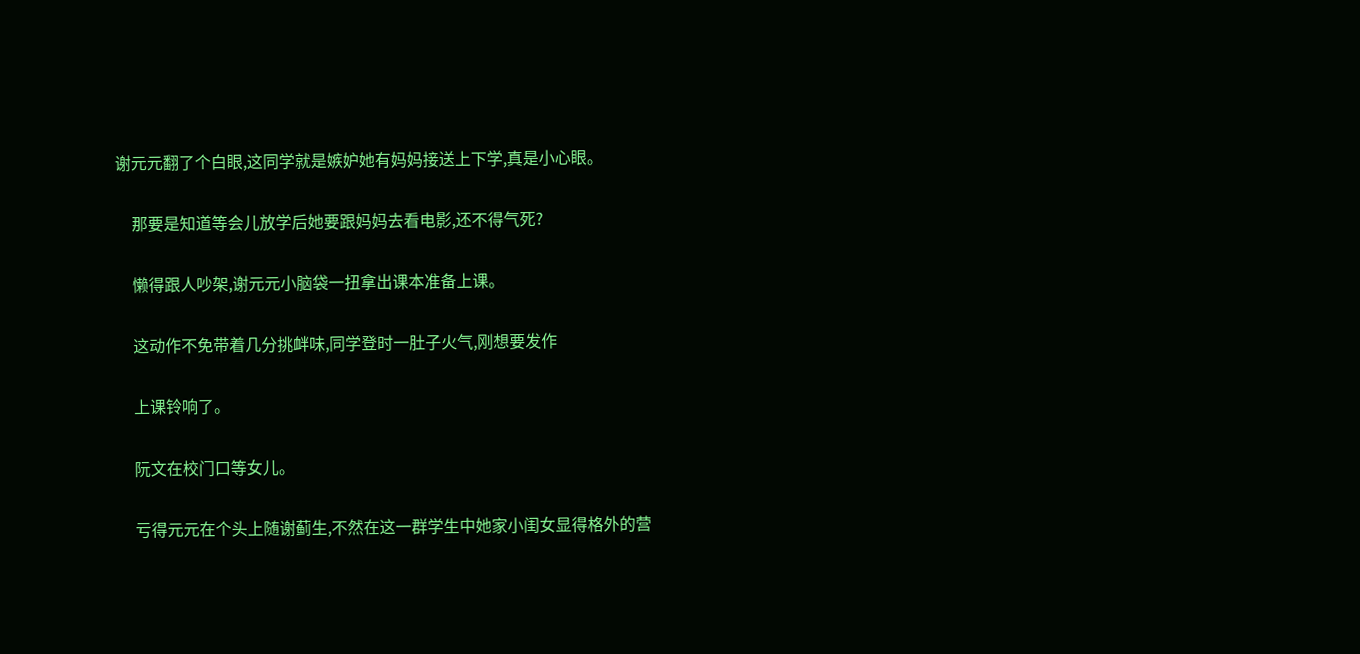谢元元翻了个白眼,这同学就是嫉妒她有妈妈接送上下学,真是小心眼。

    那要是知道等会儿放学后她要跟妈妈去看电影,还不得气死?

    懒得跟人吵架,谢元元小脑袋一扭拿出课本准备上课。

    这动作不免带着几分挑衅味,同学登时一肚子火气,刚想要发作

    上课铃响了。

    阮文在校门口等女儿。

    亏得元元在个头上随谢蓟生,不然在这一群学生中她家小闺女显得格外的营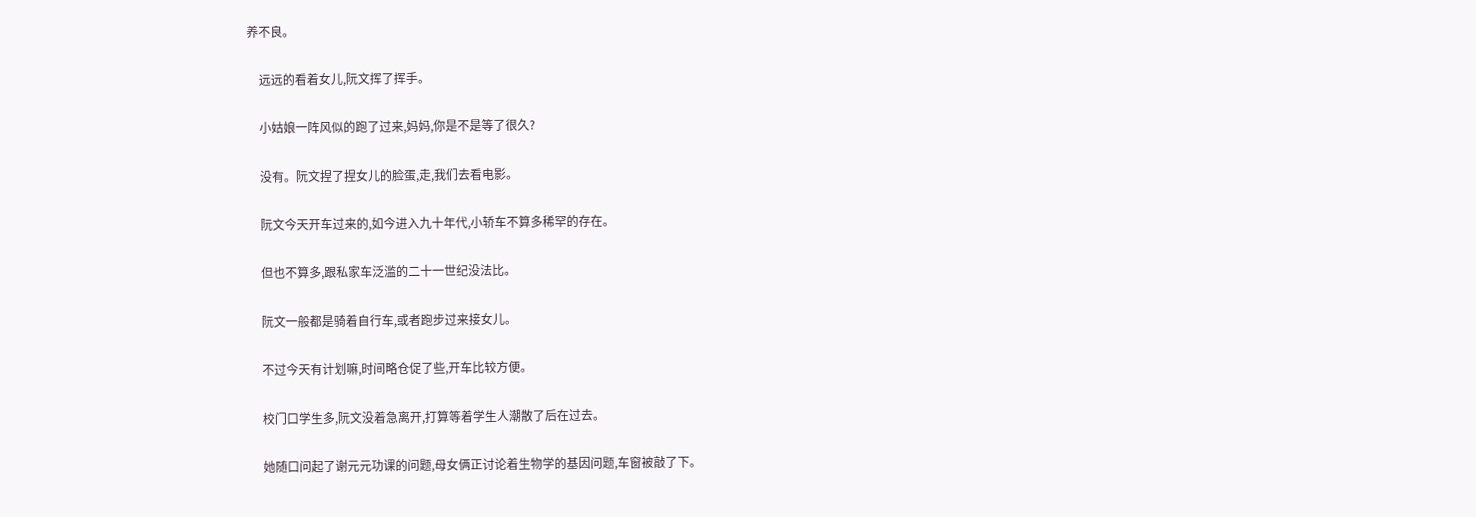养不良。

    远远的看着女儿,阮文挥了挥手。

    小姑娘一阵风似的跑了过来,妈妈,你是不是等了很久?

    没有。阮文捏了捏女儿的脸蛋,走,我们去看电影。

    阮文今天开车过来的,如今进入九十年代,小轿车不算多稀罕的存在。

    但也不算多,跟私家车泛滥的二十一世纪没法比。

    阮文一般都是骑着自行车,或者跑步过来接女儿。

    不过今天有计划嘛,时间略仓促了些,开车比较方便。

    校门口学生多,阮文没着急离开,打算等着学生人潮散了后在过去。

    她随口问起了谢元元功课的问题,母女俩正讨论着生物学的基因问题,车窗被敲了下。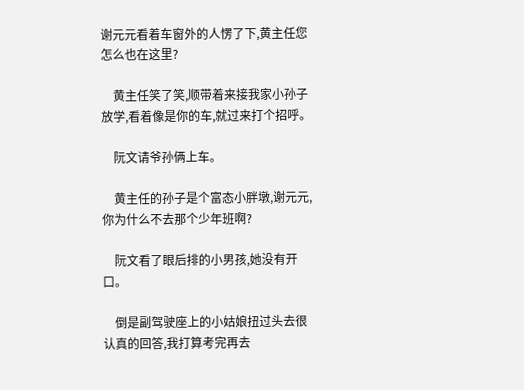谢元元看着车窗外的人愣了下,黄主任您怎么也在这里?

    黄主任笑了笑,顺带着来接我家小孙子放学,看着像是你的车,就过来打个招呼。

    阮文请爷孙俩上车。

    黄主任的孙子是个富态小胖墩,谢元元,你为什么不去那个少年班啊?

    阮文看了眼后排的小男孩,她没有开口。

    倒是副驾驶座上的小姑娘扭过头去很认真的回答,我打算考完再去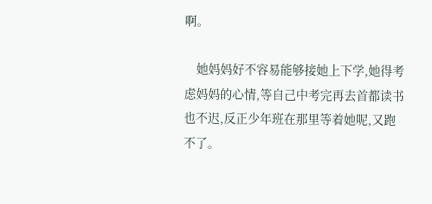啊。

    她妈妈好不容易能够接她上下学,她得考虑妈妈的心情,等自己中考完再去首都读书也不迟,反正少年班在那里等着她呢,又跑不了。